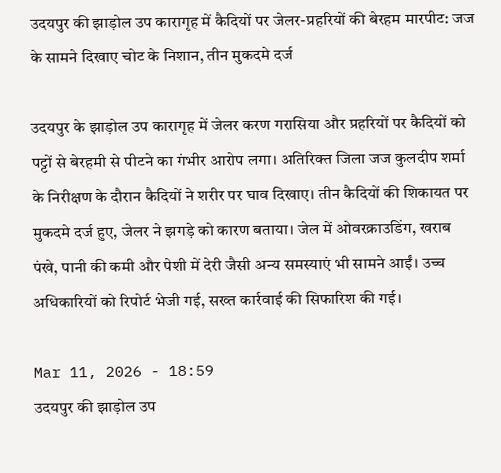उदयपुर की झाड़ोल उप कारागृह में कैदियों पर जेलर-प्रहरियों की बेरहम मारपीट: जज के सामने दिखाए चोट के निशान, तीन मुकदमे दर्ज

उदयपुर के झाड़ोल उप कारागृह में जेलर करण गरासिया और प्रहरियों पर कैदियों को पट्टों से बेरहमी से पीटने का गंभीर आरोप लगा। अतिरिक्त जिला जज कुलदीप शर्मा के निरीक्षण के दौरान कैदियों ने शरीर पर घाव दिखाए। तीन कैदियों की शिकायत पर मुकदमे दर्ज हुए, जेलर ने झगड़े को कारण बताया। जेल में ओवरक्राउडिंग, खराब पंखे, पानी की कमी और पेशी में देरी जैसी अन्य समस्याएं भी सामने आईं। उच्च अधिकारियों को रिपोर्ट भेजी गई, सख्त कार्रवाई की सिफारिश की गई।

Mar 11, 2026 - 18:59
उदयपुर की झाड़ोल उप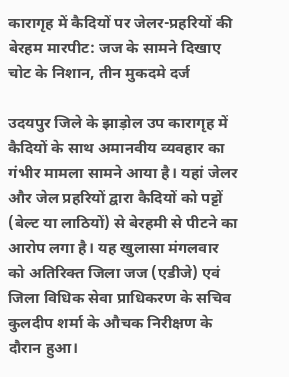कारागृह में कैदियों पर जेलर-प्रहरियों की बेरहम मारपीट: जज के सामने दिखाए चोट के निशान, तीन मुकदमे दर्ज

उदयपुर जिले के झाड़ोल उप कारागृह में कैदियों के साथ अमानवीय व्यवहार का गंभीर मामला सामने आया है। यहां जेलर और जेल प्रहरियों द्वारा कैदियों को पट्टों (बेल्ट या लाठियों) से बेरहमी से पीटने का आरोप लगा है। यह खुलासा मंगलवार को अतिरिक्त जिला जज (एडीजे) एवं जिला विधिक सेवा प्राधिकरण के सचिव कुलदीप शर्मा के औचक निरीक्षण के दौरान हुआ।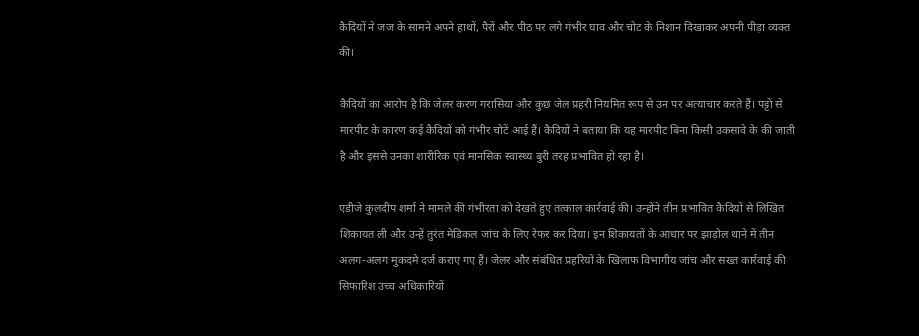कैदियों ने जज के सामने अपने हाथों, पैरों और पीठ पर लगे गंभीर घाव और चोट के निशान दिखाकर अपनी पीड़ा व्यक्त की।

कैदियों का आरोप है कि जेलर करण गरासिया और कुछ जेल प्रहरी नियमित रूप से उन पर अत्याचार करते हैं। पट्टों से मारपीट के कारण कई कैदियों को गंभीर चोटें आई हैं। कैदियों ने बताया कि यह मारपीट बिना किसी उकसावे के की जाती है और इससे उनका शारीरिक एवं मानसिक स्वास्थ्य बुरी तरह प्रभावित हो रहा है।

एडीजे कुलदीप शर्मा ने मामले की गंभीरता को देखते हुए तत्काल कार्रवाई की। उन्होंने तीन प्रभावित कैदियों से लिखित शिकायत ली और उन्हें तुरंत मेडिकल जांच के लिए रेफर कर दिया। इन शिकायतों के आधार पर झाड़ोल थाने में तीन अलग-अलग मुकदमे दर्ज कराए गए हैं। जेलर और संबंधित प्रहरियों के खिलाफ विभागीय जांच और सख्त कार्रवाई की सिफारिश उच्च अधिकारियों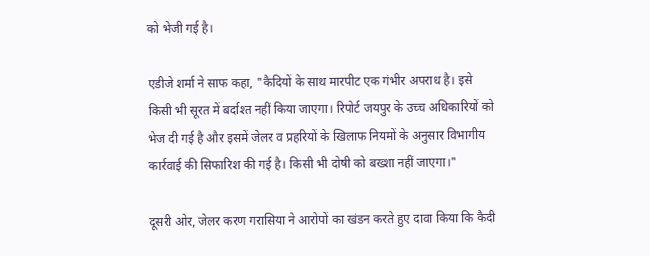को भेजी गई है।

एडीजे शर्मा ने साफ कहा, "कैदियों के साथ मारपीट एक गंभीर अपराध है। इसे किसी भी सूरत में बर्दाश्त नहीं किया जाएगा। रिपोर्ट जयपुर के उच्च अधिकारियों को भेज दी गई है और इसमें जेलर व प्रहरियों के खिलाफ नियमों के अनुसार विभागीय कार्रवाई की सिफारिश की गई है। किसी भी दोषी को बख्शा नहीं जाएगा।"

दूसरी ओर, जेलर करण गरासिया ने आरोपों का खंडन करते हुए दावा किया कि कैदी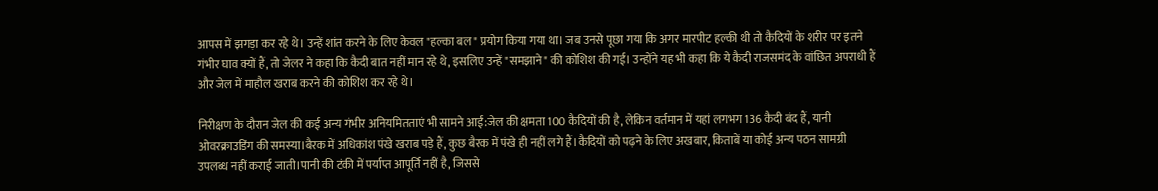आपस में झगड़ा कर रहे थे। उन्हें शांत करने के लिए केवल "हल्का बल" प्रयोग किया गया था। जब उनसे पूछा गया कि अगर मारपीट हल्की थी तो कैदियों के शरीर पर इतने गंभीर घाव क्यों हैं, तो जेलर ने कहा कि कैदी बात नहीं मान रहे थे, इसलिए उन्हें "समझाने" की कोशिश की गई। उन्होंने यह भी कहा कि ये कैदी राजसमंद के वांछित अपराधी हैं और जेल में माहौल खराब करने की कोशिश कर रहे थे।

निरीक्षण के दौरान जेल की कई अन्य गंभीर अनियमितताएं भी सामने आईं:जेल की क्षमता 100 कैदियों की है, लेकिन वर्तमान में यहां लगभग 136 कैदी बंद हैं, यानी ओवरक्राउडिंग की समस्या।बैरक में अधिकांश पंखे खराब पड़े हैं, कुछ बैरक में पंखे ही नहीं लगे हैं।कैदियों को पढ़ने के लिए अखबार, किताबें या कोई अन्य पठन सामग्री उपलब्ध नहीं कराई जाती।पानी की टंकी में पर्याप्त आपूर्ति नहीं है, जिससे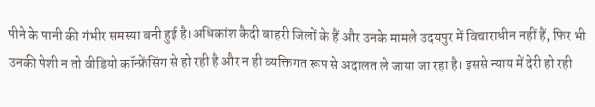पीने के पानी की गंभीर समस्या बनी हुई है।अधिकांश कैदी बाहरी जिलों के हैं और उनके मामले उदयपुर में विचाराधीन नहीं हैं, फिर भी उनकी पेशी न तो वीडियो कॉन्फ्रेंसिंग से हो रही है और न ही व्यक्तिगत रूप से अदालत ले जाया जा रहा है। इससे न्याय में देरी हो रही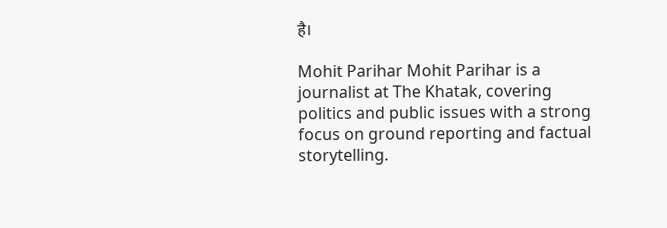है।

Mohit Parihar Mohit Parihar is a journalist at The Khatak, covering politics and public issues with a strong focus on ground reporting and factual storytelling.